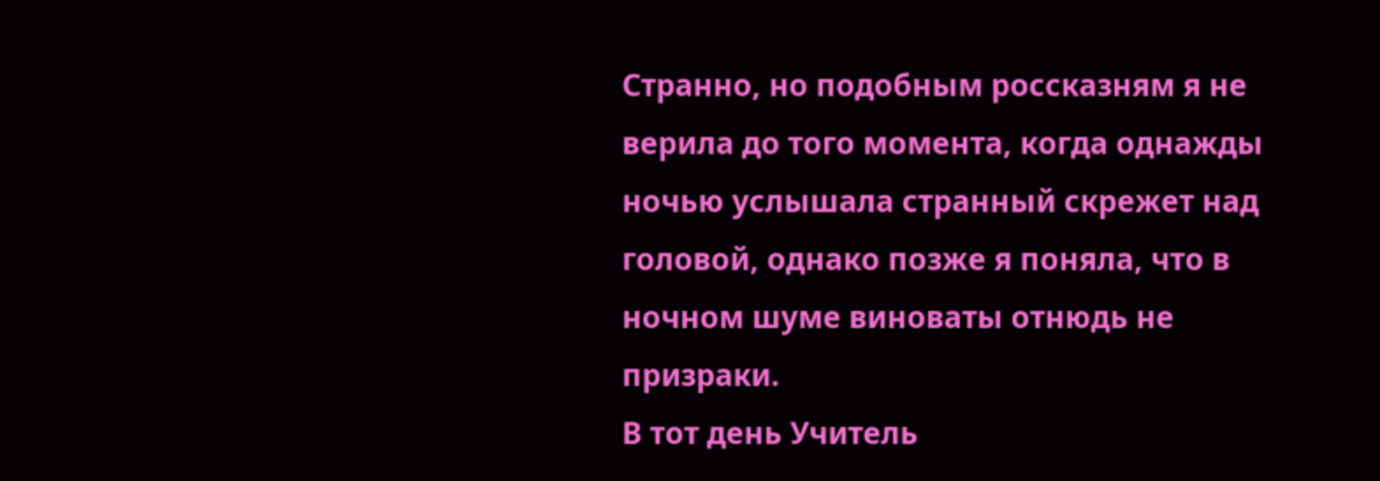Странно, но подобным россказням я не верила до того момента, когда однажды ночью услышала странный скрежет над головой, однако позже я поняла, что в ночном шуме виноваты отнюдь не призраки.
В тот день Учитель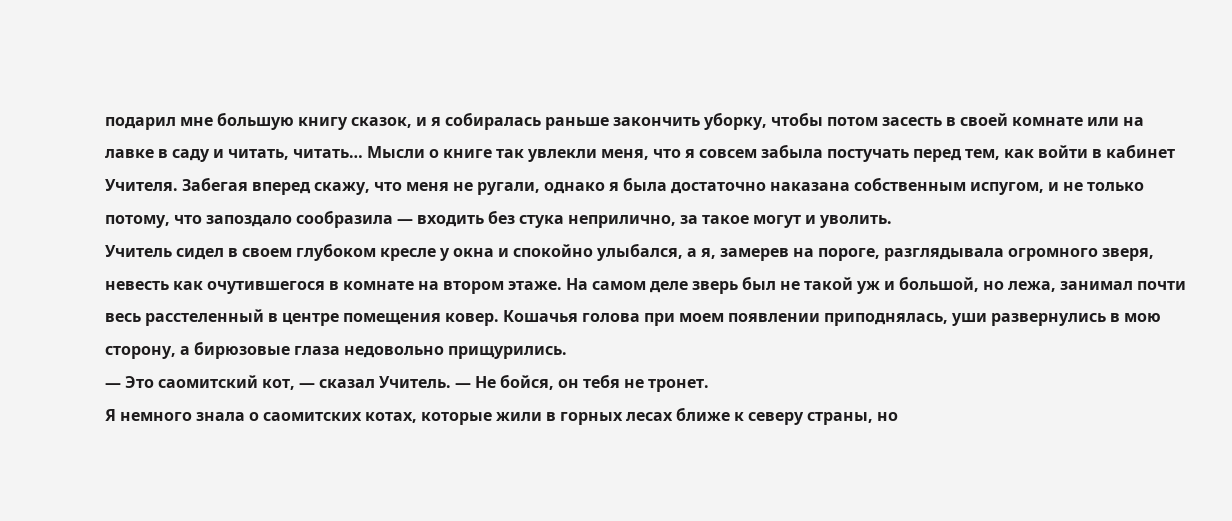подарил мне большую книгу сказок, и я собиралась раньше закончить уборку, чтобы потом засесть в своей комнате или на лавке в саду и читать, читать… Мысли о книге так увлекли меня, что я совсем забыла постучать перед тем, как войти в кабинет Учителя. Забегая вперед скажу, что меня не ругали, однако я была достаточно наказана собственным испугом, и не только потому, что запоздало сообразила — входить без стука неприлично, за такое могут и уволить.
Учитель сидел в своем глубоком кресле у окна и спокойно улыбался, а я, замерев на пороге, разглядывала огромного зверя, невесть как очутившегося в комнате на втором этаже. На самом деле зверь был не такой уж и большой, но лежа, занимал почти весь расстеленный в центре помещения ковер. Кошачья голова при моем появлении приподнялась, уши развернулись в мою сторону, а бирюзовые глаза недовольно прищурились.
— Это саомитский кот, — сказал Учитель. — Не бойся, он тебя не тронет.
Я немного знала о саомитских котах, которые жили в горных лесах ближе к северу страны, но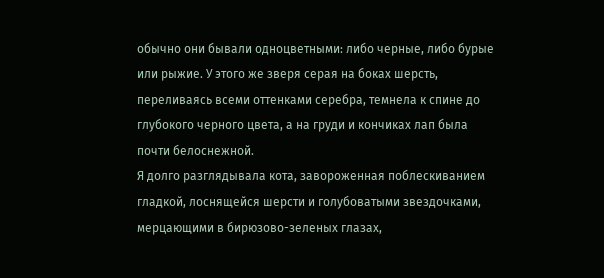обычно они бывали одноцветными: либо черные, либо бурые или рыжие. У этого же зверя серая на боках шерсть, переливаясь всеми оттенками серебра, темнела к спине до глубокого черного цвета, а на груди и кончиках лап была почти белоснежной.
Я долго разглядывала кота, завороженная поблескиванием гладкой, лоснящейся шерсти и голубоватыми звездочками, мерцающими в бирюзово-зеленых глазах,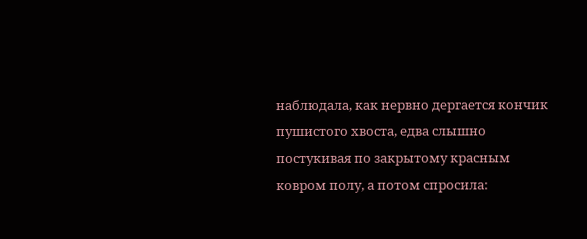наблюдала, как нервно дергается кончик пушистого хвоста, едва слышно постукивая по закрытому красным ковром полу, а потом спросила: